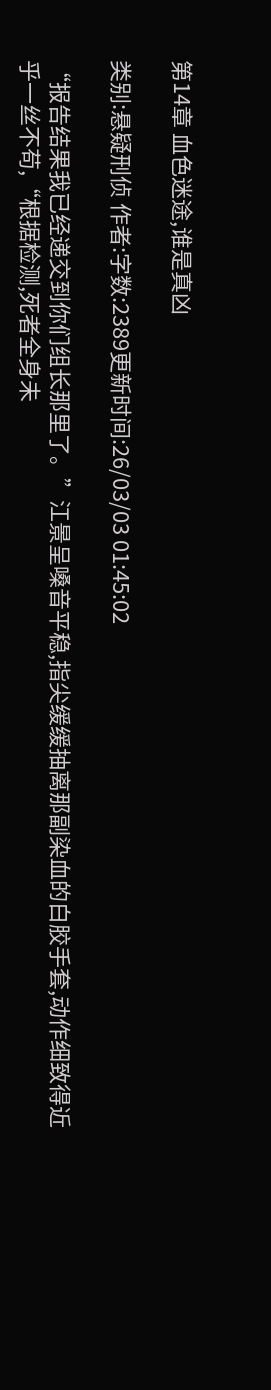第14章 血色迷途,谁是真凶

类别:悬疑刑侦 作者:字数:2389更新时间:26/03/03 01:45:02

“报告结果我已经递交到你们组长那里了。”江景呈嗓音平稳,指尖缓缓抽离那副染血的白胶手套,动作细致得近乎一丝不苟,“根据检测,死者全身未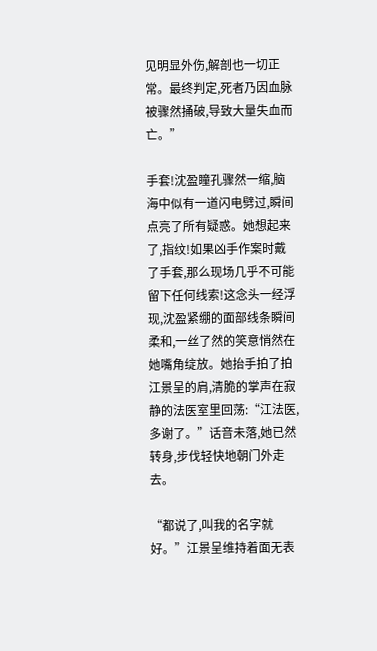见明显外伤,解剖也一切正常。最终判定,死者乃因血脉被骤然捅破,导致大量失血而亡。”

手套!沈盈瞳孔骤然一缩,脑海中似有一道闪电劈过,瞬间点亮了所有疑惑。她想起来了,指纹!如果凶手作案时戴了手套,那么现场几乎不可能留下任何线索!这念头一经浮现,沈盈紧绷的面部线条瞬间柔和,一丝了然的笑意悄然在她嘴角绽放。她抬手拍了拍江景呈的肩,清脆的掌声在寂静的法医室里回荡:“江法医,多谢了。”话音未落,她已然转身,步伐轻快地朝门外走去。

“都说了,叫我的名字就好。”江景呈维持着面无表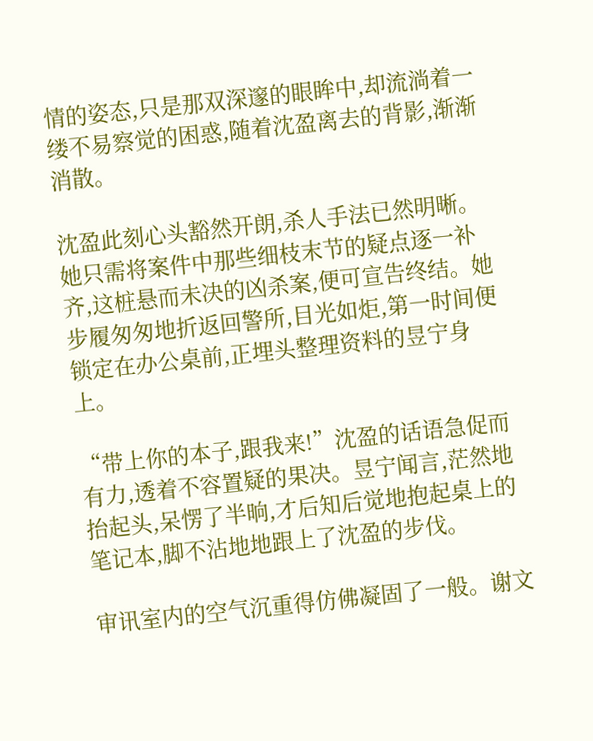情的姿态,只是那双深邃的眼眸中,却流淌着一缕不易察觉的困惑,随着沈盈离去的背影,渐渐消散。

沈盈此刻心头豁然开朗,杀人手法已然明晰。她只需将案件中那些细枝末节的疑点逐一补齐,这桩悬而未决的凶杀案,便可宣告终结。她步履匆匆地折返回警所,目光如炬,第一时间便锁定在办公桌前,正埋头整理资料的昱宁身上。

“带上你的本子,跟我来!”沈盈的话语急促而有力,透着不容置疑的果决。昱宁闻言,茫然地抬起头,呆愣了半晌,才后知后觉地抱起桌上的笔记本,脚不沾地地跟上了沈盈的步伐。

审讯室内的空气沉重得仿佛凝固了一般。谢文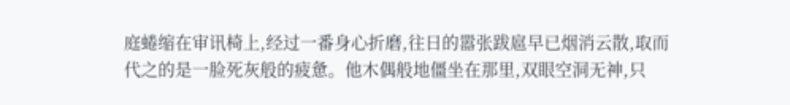庭蜷缩在审讯椅上,经过一番身心折磨,往日的嚣张跋扈早已烟消云散,取而代之的是一脸死灰般的疲惫。他木偶般地僵坐在那里,双眼空洞无神,只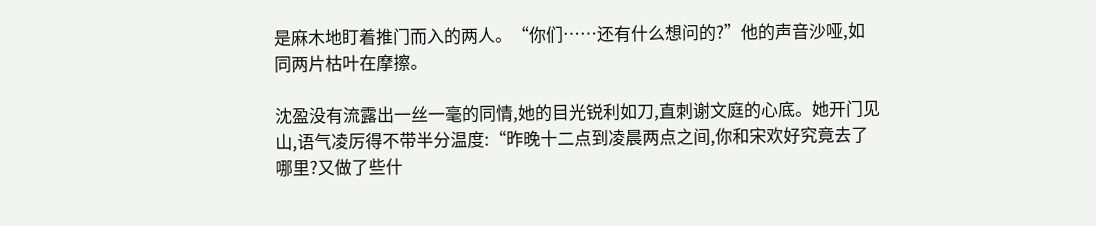是麻木地盯着推门而入的两人。“你们……还有什么想问的?”他的声音沙哑,如同两片枯叶在摩擦。

沈盈没有流露出一丝一毫的同情,她的目光锐利如刀,直刺谢文庭的心底。她开门见山,语气凌厉得不带半分温度:“昨晚十二点到凌晨两点之间,你和宋欢好究竟去了哪里?又做了些什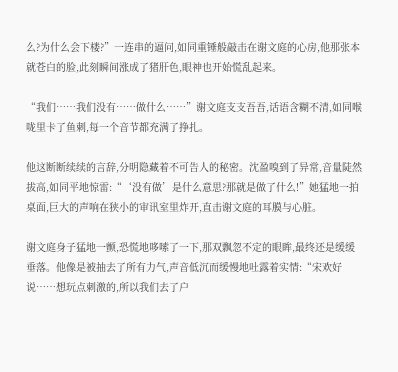么?为什么会下楼?”一连串的逼问,如同重锤般敲击在谢文庭的心房,他那张本就苍白的脸,此刻瞬间涨成了猪肝色,眼神也开始慌乱起来。

“我们……我们没有……做什么……”谢文庭支支吾吾,话语含糊不清,如同喉咙里卡了鱼刺,每一个音节都充满了挣扎。

他这断断续续的言辞,分明隐藏着不可告人的秘密。沈盈嗅到了异常,音量陡然拔高,如同平地惊雷:“‘没有做’是什么意思?那就是做了什么!”她猛地一拍桌面,巨大的声响在狭小的审讯室里炸开,直击谢文庭的耳膜与心脏。

谢文庭身子猛地一颤,恐慌地哆嗦了一下,那双飘忽不定的眼眸,最终还是缓缓垂落。他像是被抽去了所有力气,声音低沉而缓慢地吐露着实情:“宋欢好说……想玩点刺激的,所以我们去了户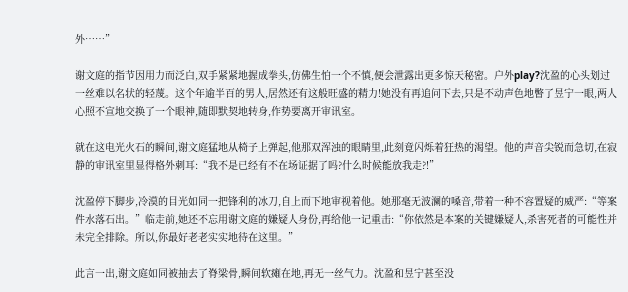外……”

谢文庭的指节因用力而泛白,双手紧紧地握成拳头,仿佛生怕一个不慎,便会泄露出更多惊天秘密。户外play?沈盈的心头划过一丝难以名状的轻蔑。这个年逾半百的男人,居然还有这般旺盛的精力!她没有再追问下去,只是不动声色地瞥了昱宁一眼,两人心照不宣地交换了一个眼神,随即默契地转身,作势要离开审讯室。

就在这电光火石的瞬间,谢文庭猛地从椅子上弹起,他那双浑浊的眼睛里,此刻竟闪烁着狂热的渴望。他的声音尖锐而急切,在寂静的审讯室里显得格外刺耳:“我不是已经有不在场证据了吗?什么时候能放我走?!”

沈盈停下脚步,冷漠的目光如同一把锋利的冰刀,自上而下地审视着他。她那毫无波澜的嗓音,带着一种不容置疑的威严:“等案件水落石出。”临走前,她还不忘用谢文庭的嫌疑人身份,再给他一记重击:“你依然是本案的关键嫌疑人,杀害死者的可能性并未完全排除。所以,你最好老老实实地待在这里。”

此言一出,谢文庭如同被抽去了脊梁骨,瞬间软瘫在地,再无一丝气力。沈盈和昱宁甚至没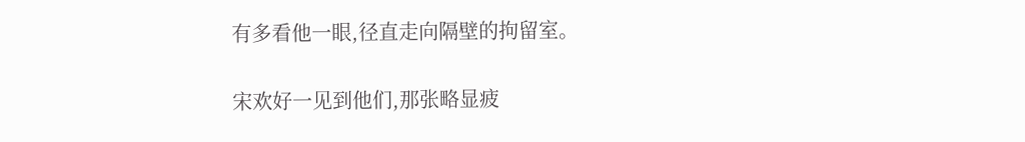有多看他一眼,径直走向隔壁的拘留室。

宋欢好一见到他们,那张略显疲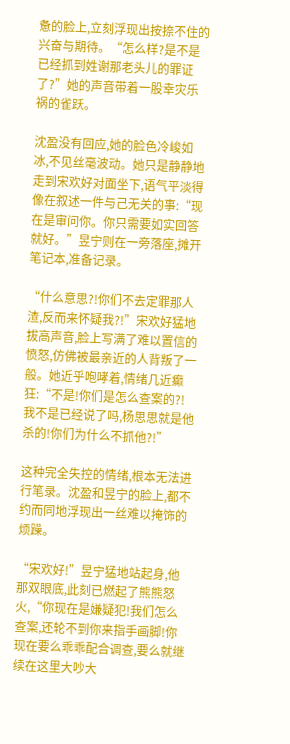惫的脸上,立刻浮现出按捺不住的兴奋与期待。“怎么样?是不是已经抓到姓谢那老头儿的罪证了?”她的声音带着一股幸灾乐祸的雀跃。

沈盈没有回应,她的脸色冷峻如冰,不见丝毫波动。她只是静静地走到宋欢好对面坐下,语气平淡得像在叙述一件与己无关的事:“现在是审问你。你只需要如实回答就好。”昱宁则在一旁落座,摊开笔记本,准备记录。

“什么意思?!你们不去定罪那人渣,反而来怀疑我?!”宋欢好猛地拔高声音,脸上写满了难以置信的愤怒,仿佛被最亲近的人背叛了一般。她近乎咆哮着,情绪几近癫狂:“不是!你们是怎么查案的?!我不是已经说了吗,杨思思就是他杀的!你们为什么不抓他?!”

这种完全失控的情绪,根本无法进行笔录。沈盈和昱宁的脸上,都不约而同地浮现出一丝难以掩饰的烦躁。

“宋欢好!”昱宁猛地站起身,他那双眼底,此刻已燃起了熊熊怒火,“你现在是嫌疑犯!我们怎么查案,还轮不到你来指手画脚!你现在要么乖乖配合调查,要么就继续在这里大吵大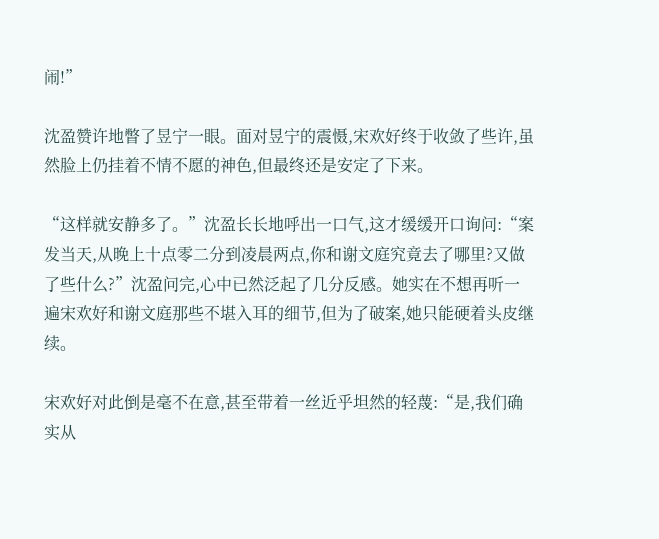闹!”

沈盈赞许地瞥了昱宁一眼。面对昱宁的震慑,宋欢好终于收敛了些许,虽然脸上仍挂着不情不愿的神色,但最终还是安定了下来。

“这样就安静多了。”沈盈长长地呼出一口气,这才缓缓开口询问:“案发当天,从晚上十点零二分到凌晨两点,你和谢文庭究竟去了哪里?又做了些什么?”沈盈问完,心中已然泛起了几分反感。她实在不想再听一遍宋欢好和谢文庭那些不堪入耳的细节,但为了破案,她只能硬着头皮继续。

宋欢好对此倒是毫不在意,甚至带着一丝近乎坦然的轻蔑:“是,我们确实从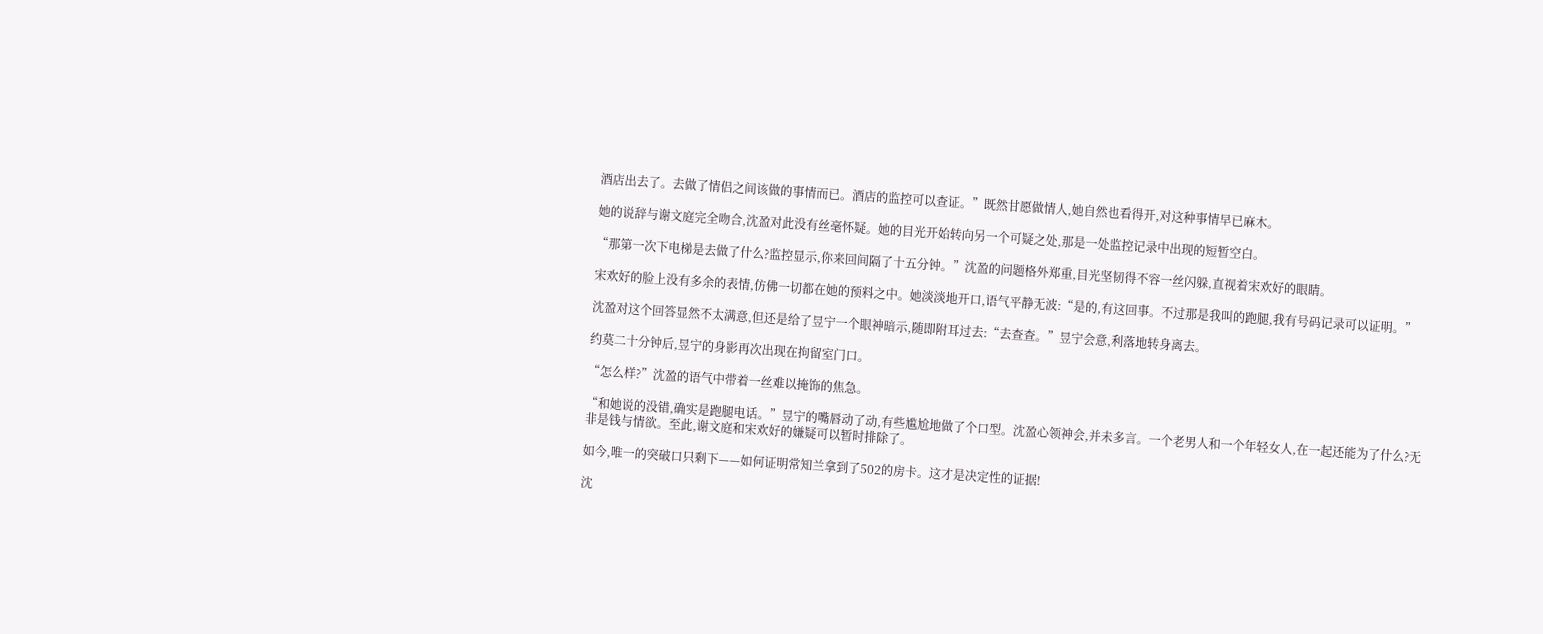酒店出去了。去做了情侣之间该做的事情而已。酒店的监控可以查证。”既然甘愿做情人,她自然也看得开,对这种事情早已麻木。

她的说辞与谢文庭完全吻合,沈盈对此没有丝毫怀疑。她的目光开始转向另一个可疑之处,那是一处监控记录中出现的短暂空白。

“那第一次下电梯是去做了什么?监控显示,你来回间隔了十五分钟。”沈盈的问题格外郑重,目光坚韧得不容一丝闪躲,直视着宋欢好的眼睛。

宋欢好的脸上没有多余的表情,仿佛一切都在她的预料之中。她淡淡地开口,语气平静无波:“是的,有这回事。不过那是我叫的跑腿,我有号码记录可以证明。”

沈盈对这个回答显然不太满意,但还是给了昱宁一个眼神暗示,随即附耳过去:“去查查。”昱宁会意,利落地转身离去。

约莫二十分钟后,昱宁的身影再次出现在拘留室门口。

“怎么样?”沈盈的语气中带着一丝难以掩饰的焦急。

“和她说的没错,确实是跑腿电话。”昱宁的嘴唇动了动,有些尴尬地做了个口型。沈盈心领神会,并未多言。一个老男人和一个年轻女人,在一起还能为了什么?无非是钱与情欲。至此,谢文庭和宋欢好的嫌疑可以暂时排除了。

如今,唯一的突破口只剩下——如何证明常知兰拿到了502的房卡。这才是决定性的证据!

沈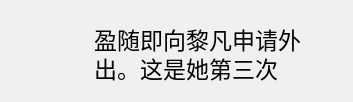盈随即向黎凡申请外出。这是她第三次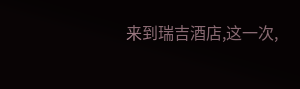来到瑞吉酒店,这一次,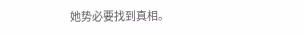她势必要找到真相。